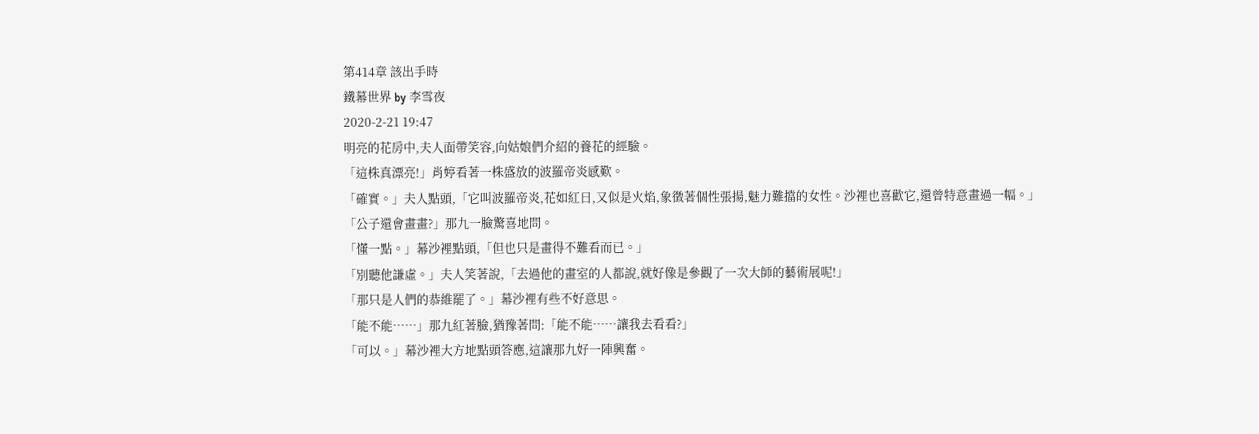第414章 該出手時
鐵幕世界 by 李雪夜
2020-2-21 19:47
明亮的花房中,夫人面帶笑容,向姑娘們介紹的養花的經驗。
「這株真漂亮!」肖婷看著一株盛放的波羅帝炎感歎。
「確實。」夫人點頭,「它叫波羅帝炎,花如紅日,又似是火焰,象徵著個性張揚,魅力難擋的女性。沙裡也喜歡它,還曾特意畫過一幅。」
「公子還會畫畫?」那九一臉驚喜地問。
「懂一點。」幕沙裡點頭,「但也只是畫得不難看而已。」
「別聽他謙虛。」夫人笑著說,「去過他的畫室的人都說,就好像是參觀了一次大師的藝術展呢!」
「那只是人們的恭維罷了。」幕沙裡有些不好意思。
「能不能……」那九紅著臉,猶豫著問:「能不能……讓我去看看?」
「可以。」幕沙裡大方地點頭答應,這讓那九好一陣興奮。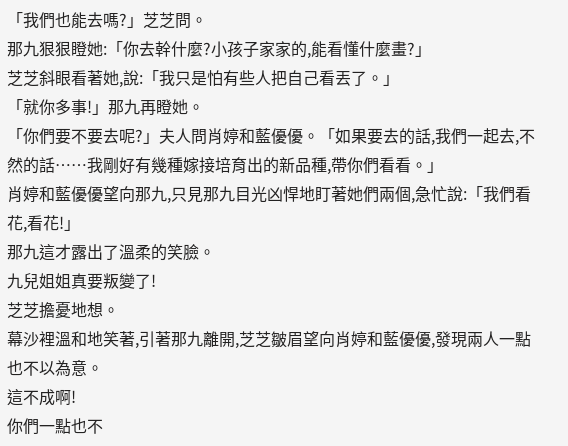「我們也能去嗎?」芝芝問。
那九狠狠瞪她:「你去幹什麼?小孩子家家的,能看懂什麼畫?」
芝芝斜眼看著她,說:「我只是怕有些人把自己看丟了。」
「就你多事!」那九再瞪她。
「你們要不要去呢?」夫人問肖婷和藍優優。「如果要去的話,我們一起去,不然的話……我剛好有幾種嫁接培育出的新品種,帶你們看看。」
肖婷和藍優優望向那九,只見那九目光凶悍地盯著她們兩個,急忙說:「我們看花,看花!」
那九這才露出了溫柔的笑臉。
九兒姐姐真要叛變了!
芝芝擔憂地想。
幕沙裡溫和地笑著,引著那九離開,芝芝皺眉望向肖婷和藍優優,發現兩人一點也不以為意。
這不成啊!
你們一點也不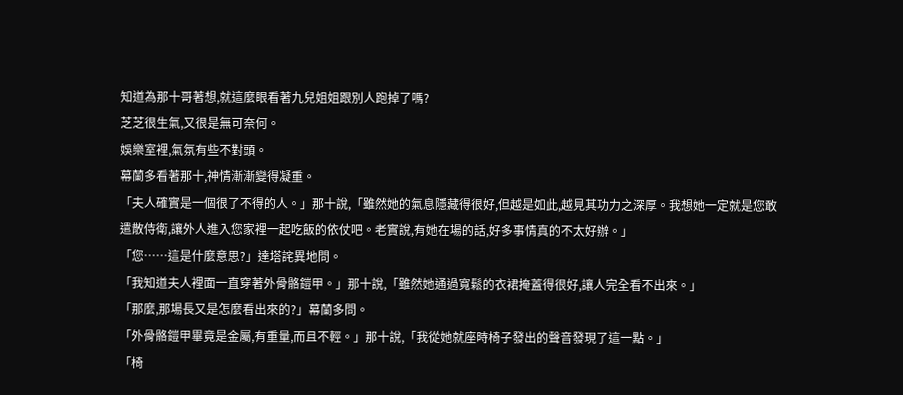知道為那十哥著想,就這麼眼看著九兒姐姐跟別人跑掉了嗎?
芝芝很生氣,又很是無可奈何。
娛樂室裡,氣氛有些不對頭。
幕蘭多看著那十,神情漸漸變得凝重。
「夫人確實是一個很了不得的人。」那十說,「雖然她的氣息隱藏得很好,但越是如此,越見其功力之深厚。我想她一定就是您敢遣散侍衛,讓外人進入您家裡一起吃飯的依仗吧。老實說,有她在場的話,好多事情真的不太好辦。」
「您……這是什麼意思?」達塔詫異地問。
「我知道夫人裡面一直穿著外骨骼鎧甲。」那十說,「雖然她通過寬鬆的衣裙掩蓋得很好,讓人完全看不出來。」
「那麼,那場長又是怎麼看出來的?」幕蘭多問。
「外骨骼鎧甲畢竟是金屬,有重量,而且不輕。」那十說,「我從她就座時椅子發出的聲音發現了這一點。」
「椅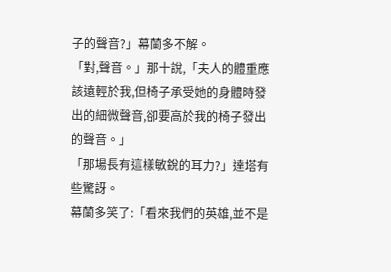子的聲音?」幕蘭多不解。
「對,聲音。」那十說,「夫人的體重應該遠輕於我,但椅子承受她的身體時發出的細微聲音,卻要高於我的椅子發出的聲音。」
「那場長有這樣敏銳的耳力?」達塔有些驚訝。
幕蘭多笑了:「看來我們的英雄,並不是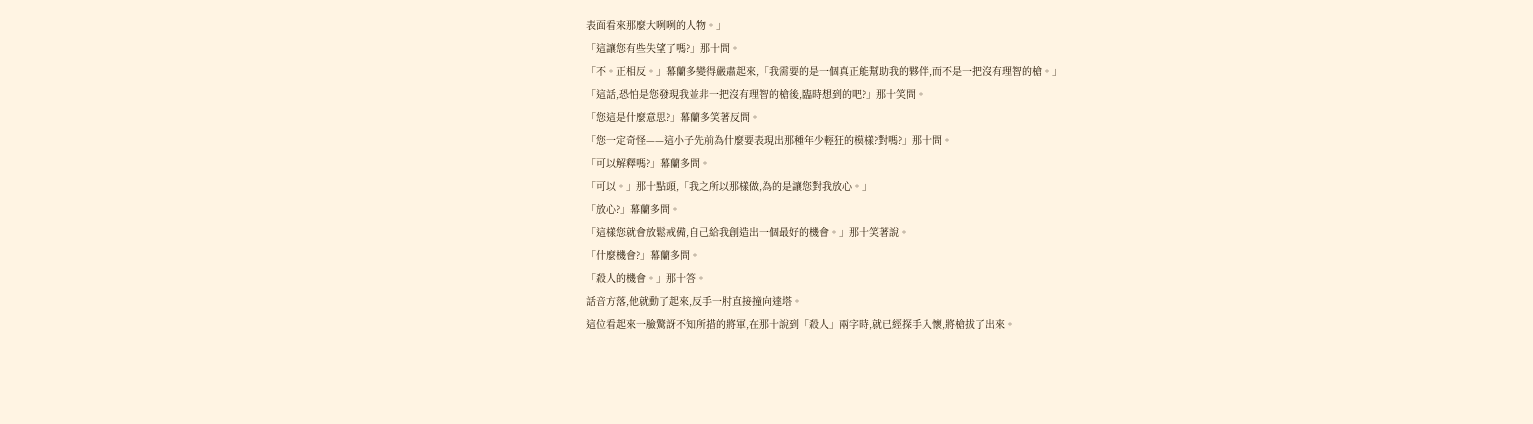表面看來那麼大咧咧的人物。」
「這讓您有些失望了嗎?」那十問。
「不。正相反。」幕蘭多變得嚴肅起來,「我需要的是一個真正能幫助我的夥伴,而不是一把沒有理智的槍。」
「這話,恐怕是您發現我並非一把沒有理智的槍後,臨時想到的吧?」那十笑問。
「您這是什麼意思?」幕蘭多笑著反問。
「您一定奇怪——這小子先前為什麼要表現出那種年少輕狂的模樣?對嗎?」那十問。
「可以解釋嗎?」幕蘭多問。
「可以。」那十點頭,「我之所以那樣做,為的是讓您對我放心。」
「放心?」幕蘭多問。
「這樣您就會放鬆戒備,自己給我創造出一個最好的機會。」那十笑著說。
「什麼機會?」幕蘭多問。
「殺人的機會。」那十答。
話音方落,他就動了起來,反手一肘直接撞向達塔。
這位看起來一臉驚訝不知所措的將軍,在那十說到「殺人」兩字時,就已經探手入懷,將槍拔了出來。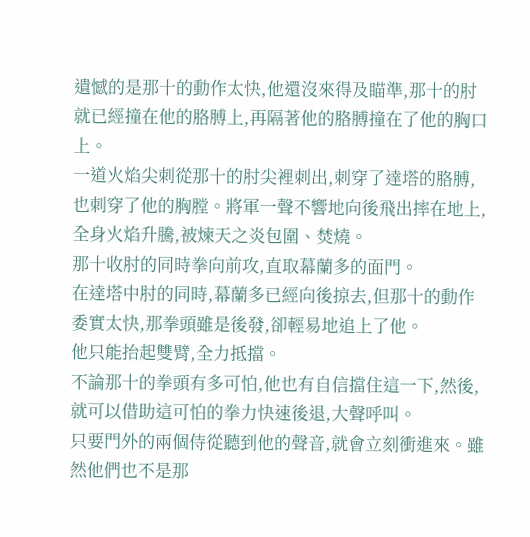遺憾的是那十的動作太快,他還沒來得及瞄準,那十的肘就已經撞在他的胳膊上,再隔著他的胳膊撞在了他的胸口上。
一道火焰尖刺從那十的肘尖裡刺出,刺穿了達塔的胳膊,也刺穿了他的胸膛。將軍一聲不響地向後飛出摔在地上,全身火焰升騰,被煉天之炎包圍、焚燒。
那十收肘的同時拳向前攻,直取幕蘭多的面門。
在達塔中肘的同時,幕蘭多已經向後掠去,但那十的動作委實太快,那拳頭雖是後發,卻輕易地追上了他。
他只能抬起雙臂,全力抵擋。
不論那十的拳頭有多可怕,他也有自信擋住這一下,然後,就可以借助這可怕的拳力快速後退,大聲呼叫。
只要門外的兩個侍從聽到他的聲音,就會立刻衝進來。雖然他們也不是那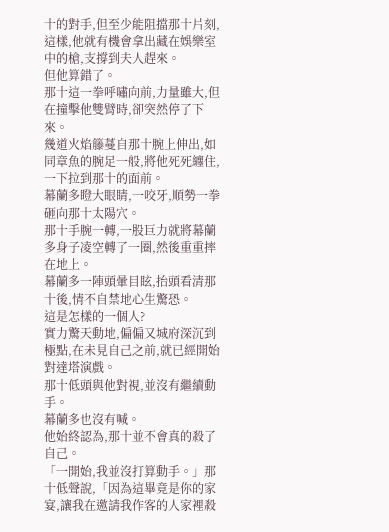十的對手,但至少能阻擋那十片刻,這樣,他就有機會拿出藏在娛樂室中的槍,支撐到夫人趕來。
但他算錯了。
那十這一拳呼嘯向前,力量雖大,但在撞擊他雙臂時,卻突然停了下來。
幾道火焰籐蔓自那十腕上伸出,如同章魚的腕足一般,將他死死纏住,一下拉到那十的面前。
幕蘭多瞪大眼睛,一咬牙,順勢一拳砸向那十太陽穴。
那十手腕一轉,一股巨力就將幕蘭多身子凌空轉了一圈,然後重重摔在地上。
幕蘭多一陣頭暈目眩,抬頭看清那十後,情不自禁地心生驚恐。
這是怎樣的一個人?
實力驚天動地,偏偏又城府深沉到極點,在未見自己之前,就已經開始對達塔演戲。
那十低頭與他對視,並沒有繼續動手。
幕蘭多也沒有喊。
他始終認為,那十並不會真的殺了自己。
「一開始,我並沒打算動手。」那十低聲說,「因為這畢竟是你的家宴,讓我在邀請我作客的人家裡殺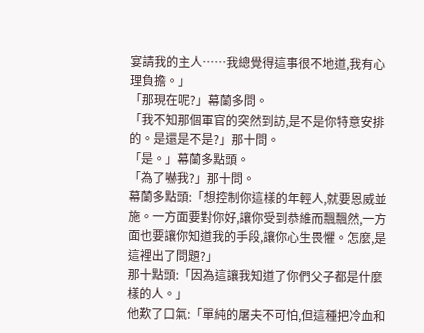宴請我的主人……我總覺得這事很不地道,我有心理負擔。」
「那現在呢?」幕蘭多問。
「我不知那個軍官的突然到訪,是不是你特意安排的。是還是不是?」那十問。
「是。」幕蘭多點頭。
「為了嚇我?」那十問。
幕蘭多點頭:「想控制你這樣的年輕人,就要恩威並施。一方面要對你好,讓你受到恭維而飄飄然,一方面也要讓你知道我的手段,讓你心生畏懼。怎麼,是這裡出了問題?」
那十點頭:「因為這讓我知道了你們父子都是什麼樣的人。」
他歎了口氣:「單純的屠夫不可怕,但這種把冷血和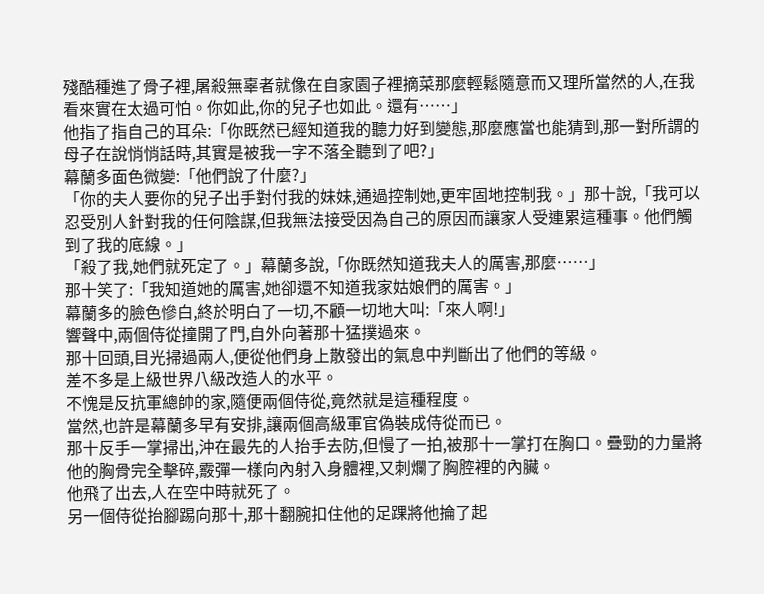殘酷種進了骨子裡,屠殺無辜者就像在自家園子裡摘菜那麼輕鬆隨意而又理所當然的人,在我看來實在太過可怕。你如此,你的兒子也如此。還有……」
他指了指自己的耳朵:「你既然已經知道我的聽力好到變態,那麼應當也能猜到,那一對所謂的母子在說悄悄話時,其實是被我一字不落全聽到了吧?」
幕蘭多面色微變:「他們說了什麼?」
「你的夫人要你的兒子出手對付我的妹妹,通過控制她,更牢固地控制我。」那十說,「我可以忍受別人針對我的任何陰謀,但我無法接受因為自己的原因而讓家人受連累這種事。他們觸到了我的底線。」
「殺了我,她們就死定了。」幕蘭多說,「你既然知道我夫人的厲害,那麼……」
那十笑了:「我知道她的厲害,她卻還不知道我家姑娘們的厲害。」
幕蘭多的臉色慘白,終於明白了一切,不顧一切地大叫:「來人啊!」
響聲中,兩個侍從撞開了門,自外向著那十猛撲過來。
那十回頭,目光掃過兩人,便從他們身上散發出的氣息中判斷出了他們的等級。
差不多是上級世界八級改造人的水平。
不愧是反抗軍總帥的家,隨便兩個侍從,竟然就是這種程度。
當然,也許是幕蘭多早有安排,讓兩個高級軍官偽裝成侍從而已。
那十反手一掌掃出,沖在最先的人抬手去防,但慢了一拍,被那十一掌打在胸口。疊勁的力量將他的胸骨完全擊碎,霰彈一樣向內射入身體裡,又刺爛了胸腔裡的內臟。
他飛了出去,人在空中時就死了。
另一個侍從抬腳踢向那十,那十翻腕扣住他的足踝將他掄了起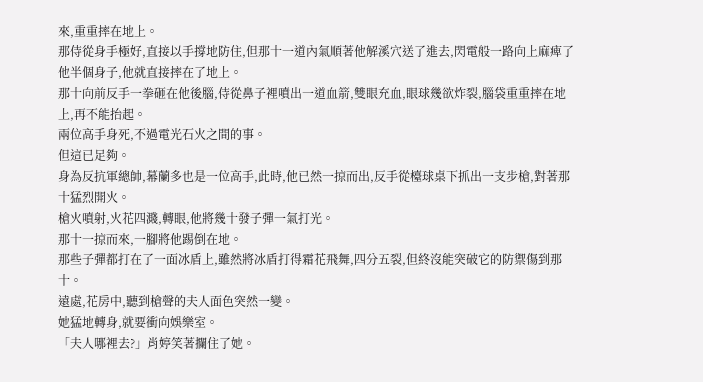來,重重摔在地上。
那侍從身手極好,直接以手撐地防住,但那十一道內氣順著他解溪穴送了進去,閃電般一路向上麻痺了他半個身子,他就直接摔在了地上。
那十向前反手一拳砸在他後腦,侍從鼻子裡噴出一道血箭,雙眼充血,眼球幾欲炸裂,腦袋重重摔在地上,再不能抬起。
兩位高手身死,不過電光石火之間的事。
但這已足夠。
身為反抗軍總帥,幕蘭多也是一位高手,此時,他已然一掠而出,反手從檯球桌下抓出一支步槍,對著那十猛烈開火。
槍火噴射,火花四濺,轉眼,他將幾十發子彈一氣打光。
那十一掠而來,一腳將他踢倒在地。
那些子彈都打在了一面冰盾上,雖然將冰盾打得霜花飛舞,四分五裂,但終沒能突破它的防禦傷到那十。
遠處,花房中,聽到槍聲的夫人面色突然一變。
她猛地轉身,就要衝向娛樂室。
「夫人哪裡去?」肖婷笑著攔住了她。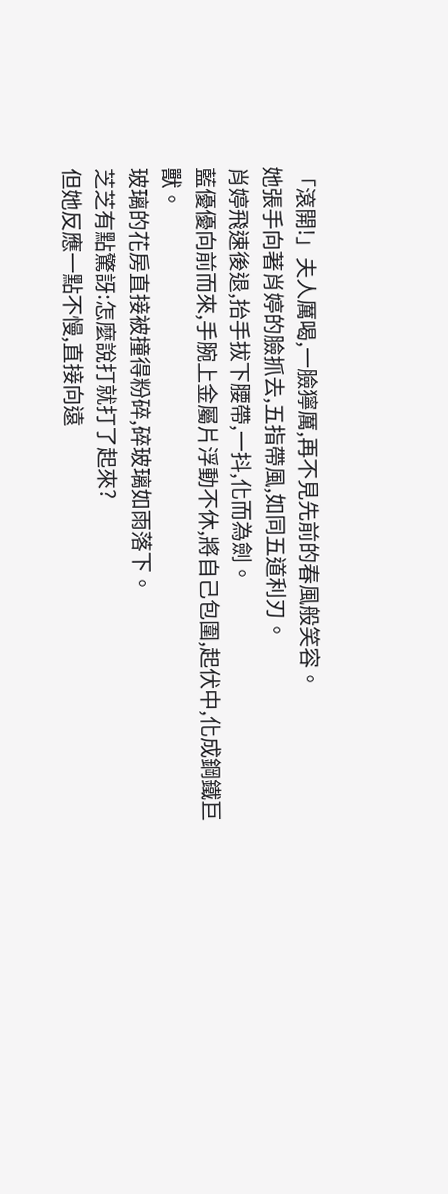「滾開!」夫人厲喝,一臉獰厲,再不見先前的春風般笑容。
她張手向著肖婷的臉抓去,五指帶風,如同五道利刃。
肖婷飛速後退,抬手拔下腰帶,一抖,化而為劍。
藍優優向前而來,手腕上金屬片浮動不休,將自己包圍,起伏中,化成鋼鐵巨獸。
玻璃的花房直接被撞得粉碎,碎玻璃如雨落下。
芝芝有點驚訝:怎麼說打就打了起來?
但她反應一點不慢,直接向遠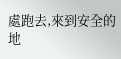處跑去,來到安全的地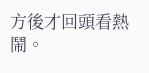方後才回頭看熱鬧。